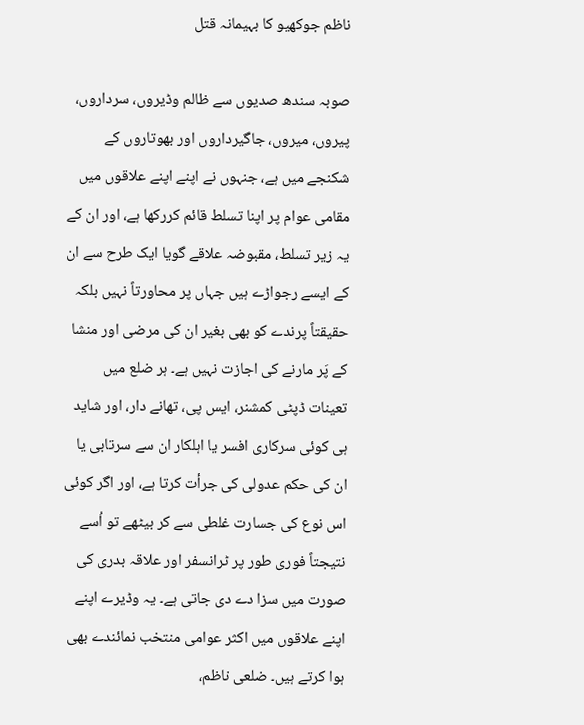ناظم جوکھیو کا بہیمانہ قتل

صوبہ سندھ صدیوں سے ظالم وڈیروں، سرداروں، پیروں، میروں، جاگیرداروں اور بھوتاروں کے شکنجے میں ہے، جنہوں نے اپنے اپنے علاقوں میں مقامی عوام پر اپنا تسلط قائم کررکھا ہے، اور ان کے یہ زیر تسلط، مقبوضہ علاقے گویا ایک طرح سے ان کے ایسے رجواڑے ہیں جہاں پر محاورتاً نہیں بلکہ حقیقتاً پرندے کو بھی بغیر ان کی مرضی اور منشا کے پَر مارنے کی اجازت نہیں ہے۔ ہر ضلع میں تعینات ڈپٹی کمشنر، ایس پی، تھانے دار، اور شاید ہی کوئی سرکاری افسر یا اہلکار ان سے سرتابی یا ان کی حکم عدولی کی جرأت کرتا ہے، اور اگر کوئی اس نوع کی جسارت غلطی سے کر بیٹھے تو اُسے نتیجتاً فوری طور پر ٹرانسفر اور علاقہ بدری کی صورت میں سزا دے دی جاتی ہے۔ یہ وڈیرے اپنے اپنے علاقوں میں اکثر عوامی منتخب نمائندے بھی ہوا کرتے ہیں۔ ضلعی ناظم،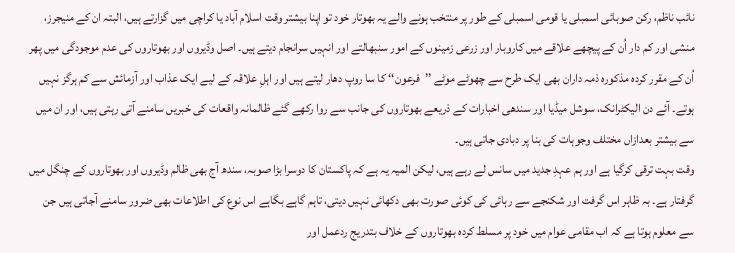نائب ناظم، رکن صوبائی اسمبلی یا قومی اسمبلی کے طور پر منتخب ہونے والے یہ بھوتار خود تو اپنا بیشتر وقت اسلام آباد یا کراچی میں گزارتے ہیں، البتہ ان کے منیجرز، منشی اور کم دار اُن کے پیچھے علاقے میں کاروبار اور زرعی زمینوں کے امور سنبھالتے اور انہیں سرانجام دیتے ہیں۔ اصل وڈیروں اور بھوتاروں کی عدم موجودگی میں پھر اُن کے مقرر کردہ مذکورہ ذمہ داران بھی ایک طرح سے چھوٹے موٹے ’’فرعون‘‘ کا سا روپ دھار لیتے ہیں اور اہلِ علاقہ کے لیے ایک عذاب اور آزمائش سے کم ہرگز نہیں ہوتے۔ آئے دن الیکٹرانک، سوشل میڈیا اور سندھی اخبارات کے ذریعے بھوتاروں کی جانب سے روا رکھے گئے ظالمانہ واقعات کی خبریں سامنے آتی رہتی ہیں، اور ان میں سے بیشتر بعدازاں مختلف وجوہات کی بنا پر دبادی جاتی ہیں۔
وقت بہت ترقی کرگیا ہے اور ہم عہدِ جدید میں سانس لے رہے ہیں، لیکن المیہ یہ ہے کہ پاکستان کا دوسرا بڑا صوبہ، سندھ آج بھی ظالم وڈیروں اور بھوتاروں کے چنگل میں گرفتار ہے۔ بہ ظاہر اس گرفت اور شکنجے سے رہائی کی کوئی صورت بھی دکھائی نہیں دیتی، تاہم گاہے بگاہے اس نوع کی اطلاعات بھی ضرور سامنے آجاتی ہیں جن سے معلوم ہوتا ہے کہ اب مقامی عوام میں خود پر مسلط کردہ بھوتاروں کے خلاف بتدریج ردعمل اور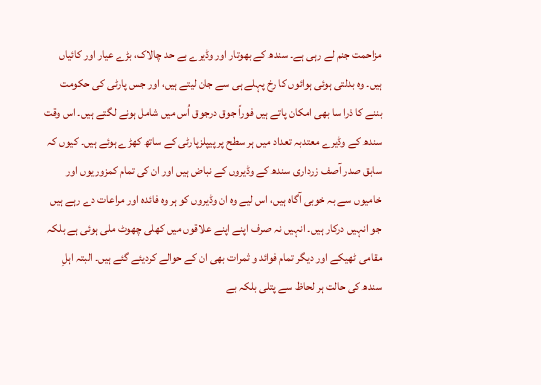مزاحمت جنم لے رہی ہے۔ سندھ کے بھوتار اور وڈیرے بے حد چالاک، بڑے عیار اور کائیاں ہیں۔ وہ بدلتی ہوئی ہوائوں کا رخ پہلے ہی سے جان لیتے ہیں، اور جس پارٹی کی حکومت بننے کا ذرا سا بھی امکان پاتے ہیں فوراً جوق درجوق اُس میں شامل ہونے لگتے ہیں۔ اس وقت سندھ کے وڈیرے معتدبہ تعداد میں ہر سطح پر پیپلزپارٹی کے ساتھ کھڑے ہوئے ہیں۔ کیوں کہ سابق صدر آصف زرداری سندھ کے وڈیروں کے نباض ہیں اور ان کی تمام کمزوریوں اور خامیوں سے بہ خوبی آگاہ ہیں، اس لیے وہ ان وڈیروں کو ہر وہ فائدہ اور مراعات دے رہے ہیں جو انہیں درکار ہیں۔ انہیں نہ صرف اپنے اپنے علاقوں میں کھلی چھوٹ ملی ہوئی ہے بلکہ مقامی ٹھیکے اور دیگر تمام فوائد و ثمرات بھی ان کے حوالے کردیئے گئے ہیں۔ البتہ اہلِ سندھ کی حالت ہر لحاظ سے پتلی بلکہ بے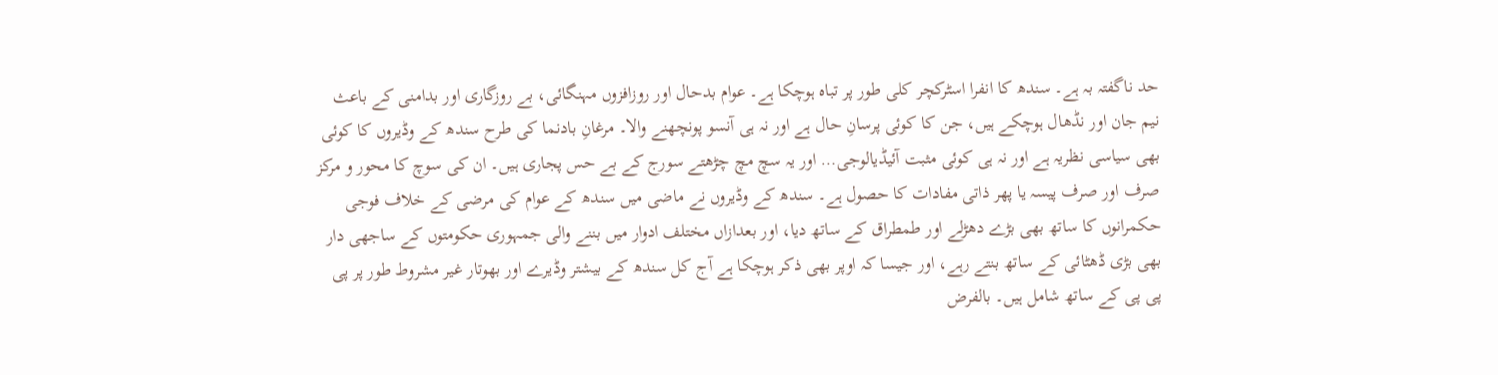حد ناگفتہ بہ ہے۔ سندھ کا انفرا اسٹرکچر کلی طور پر تباہ ہوچکا ہے۔ عوام بدحال اور روزافزوں مہنگائی، بے روزگاری اور بدامنی کے باعث نیم جان اور نڈھال ہوچکے ہیں، جن کا کوئی پرسانِ حال ہے اور نہ ہی آنسو پونچھنے والا۔ مرغانِ بادنما کی طرح سندھ کے وڈیروں کا کوئی بھی سیاسی نظریہ ہے اور نہ ہی کوئی مثبت آئیڈیالوجی… اور یہ سچ مچ چڑھتے سورج کے بے حس پجاری ہیں۔ ان کی سوچ کا محور و مرکز صرف اور صرف پیسہ یا پھر ذاتی مفادات کا حصول ہے۔ سندھ کے وڈیروں نے ماضی میں سندھ کے عوام کی مرضی کے خلاف فوجی حکمرانوں کا ساتھ بھی بڑے دھڑلے اور طمطراق کے ساتھ دیا، اور بعدازاں مختلف ادوار میں بننے والی جمہوری حکومتوں کے ساجھی دار بھی بڑی ڈھٹائی کے ساتھ بنتے رہے، اور جیسا کہ اوپر بھی ذکر ہوچکا ہے آج کل سندھ کے بیشتر وڈیرے اور بھوتار غیر مشروط طور پر پی پی پی کے ساتھ شامل ہیں۔ بالفرض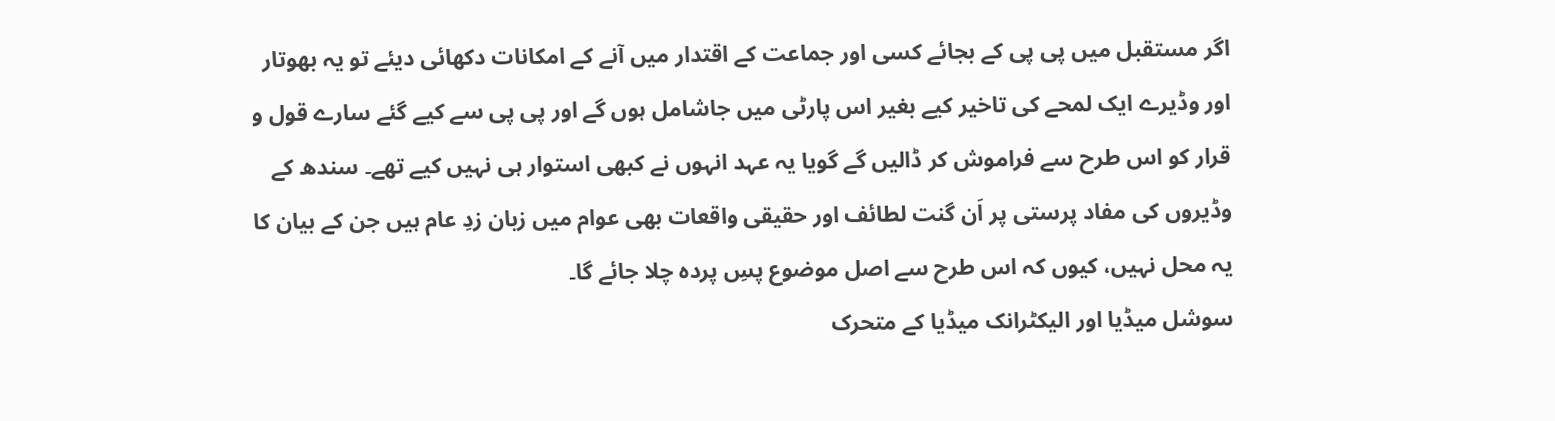اگر مستقبل میں پی پی کے بجائے کسی اور جماعت کے اقتدار میں آنے کے امکانات دکھائی دیئے تو یہ بھوتار اور وڈیرے ایک لمحے کی تاخیر کیے بغیر اس پارٹی میں جاشامل ہوں گے اور پی پی سے کیے گئے سارے قول و قرار کو اس طرح سے فراموش کر ڈالیں گے گویا یہ عہد انہوں نے کبھی استوار ہی نہیں کیے تھے۔ سندھ کے وڈیروں کی مفاد پرستی پر اَن گنت لطائف اور حقیقی واقعات بھی عوام میں زبان زدِ عام ہیں جن کے بیان کا یہ محل نہیں، کیوں کہ اس طرح سے اصل موضوع پسِ پردہ چلا جائے گا۔
سوشل میڈیا اور الیکٹرانک میڈیا کے متحرک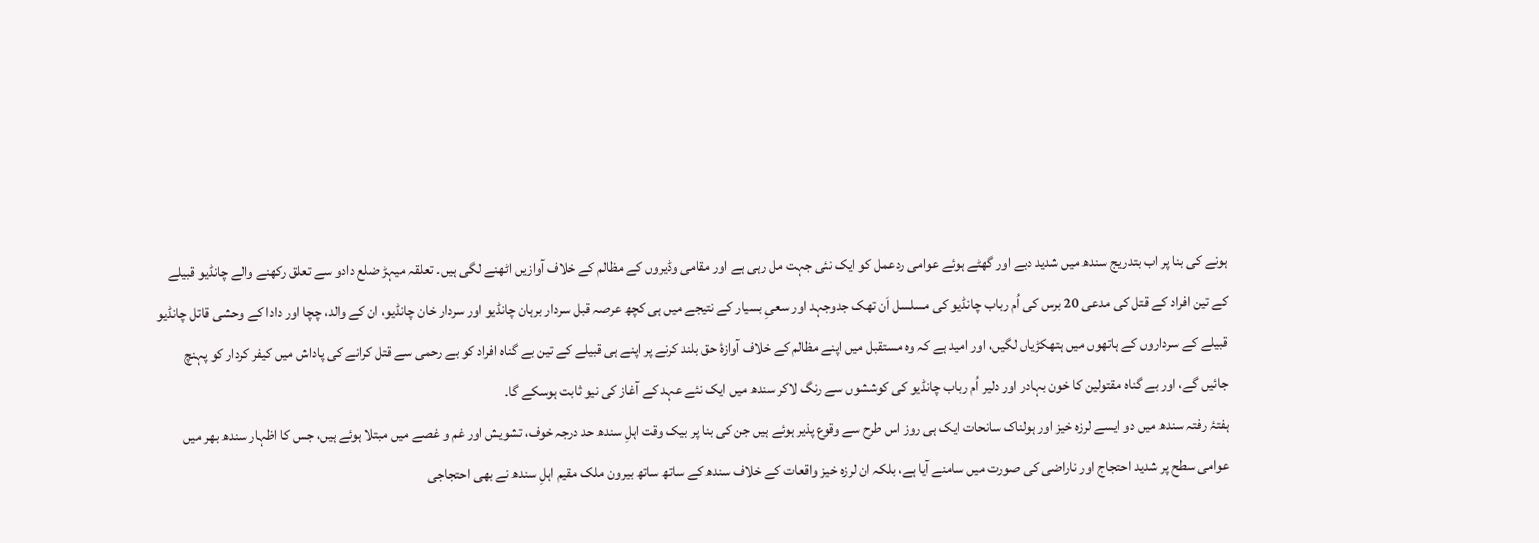ہونے کی بنا پر اب بتدریج سندھ میں شدید دبے اور گھٹے ہوئے عوامی ردعمل کو ایک نئی جہت مل رہی ہے اور مقامی وڈیروں کے مظالم کے خلاف آوازیں اٹھنے لگی ہیں۔ تعلقہ میہڑ ضلع دادو سے تعلق رکھنے والے چانڈیو قبیلے کے تین افراد کے قتل کی مدعی 20 برس کی اُم رباب چانڈیو کی مسلسل اَن تھک جدوجہد اور سعیِ بسیار کے نتیجے میں ہی کچھ عرصہ قبل سردار برہان چانڈیو اور سردار خان چانڈیو، ان کے والد، چچا اور دادا کے وحشی قاتل چانڈیو قبیلے کے سرداروں کے ہاتھوں میں ہتھکڑیاں لگیں، اور امید ہے کہ وہ مستقبل میں اپنے مظالم کے خلاف آوازۂ حق بلند کرنے پر اپنے ہی قبیلے کے تین بے گناہ افراد کو بے رحمی سے قتل کرانے کی پاداش میں کیفر کردار کو پہنچ جائیں گے، اور بے گناہ مقتولین کا خون بہادر اور دلیر اُم رباب چانڈیو کی کوششوں سے رنگ لاکر سندھ میں ایک نئے عہد کے آغاز کی نیو ثابت ہوسکے گا۔
ہفتۂ رفتہ سندھ میں دو ایسے لرزہ خیز اور ہولناک سانحات ایک ہی روز اس طرح سے وقوع پذیر ہوئے ہیں جن کی بنا پر بیک وقت اہلِ سندھ حد درجہ خوف، تشویش اور غم و غصے میں مبتلا ہوئے ہیں، جس کا اظہار سندھ بھر میں عوامی سطح پر شدید احتجاج اور ناراضی کی صورت میں سامنے آیا ہے، بلکہ ان لرزہ خیز واقعات کے خلاف سندھ کے ساتھ ساتھ بیرون ملک مقیم اہلِ سندھ نے بھی احتجاجی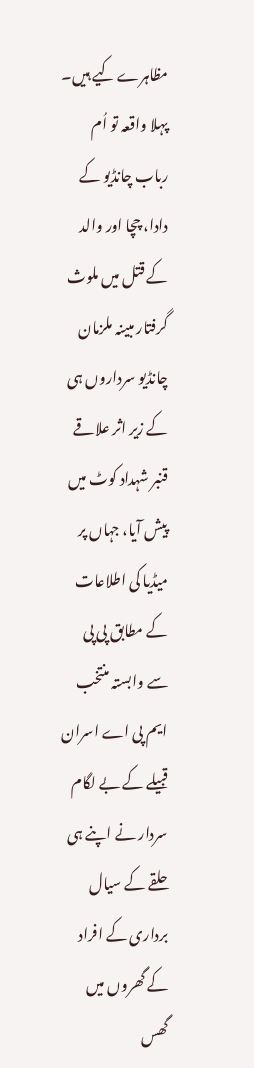مظاہرے کیے ہیں۔ پہلا واقعہ تو اُم رباب چانڈیو کے دادا، چچا اور والد کے قتل میں ملوث گرفتار مبینہ ملزمان چانڈیو سرداروں ہی کے زیر اثر علاقے قنبر شہداد کوٹ میں پیش آیا، جہاں پر میڈیا کی اطلاعات کے مطابق پی پی سے وابستہ منتخب ایم پی اے اسران قبیلے کے بے لگام سردار نے اپنے ہی حلقے کے سیال برداری کے افراد کے گھروں میں گھس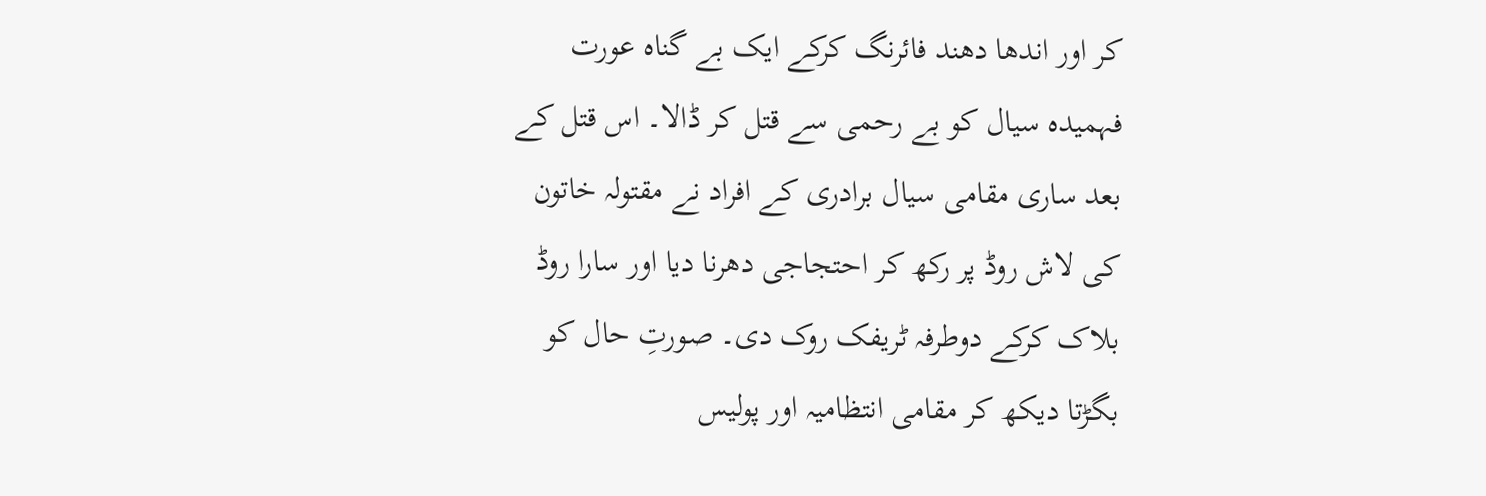کر اور اندھا دھند فائرنگ کرکے ایک بے گناہ عورت فہمیدہ سیال کو بے رحمی سے قتل کر ڈالا۔ اس قتل کے بعد ساری مقامی سیال برادری کے افراد نے مقتولہ خاتون کی لاش روڈ پر رکھ کر احتجاجی دھرنا دیا اور سارا روڈ بلاک کرکے دوطرفہ ٹریفک روک دی۔ صورتِ حال کو بگڑتا دیکھ کر مقامی انتظامیہ اور پولیس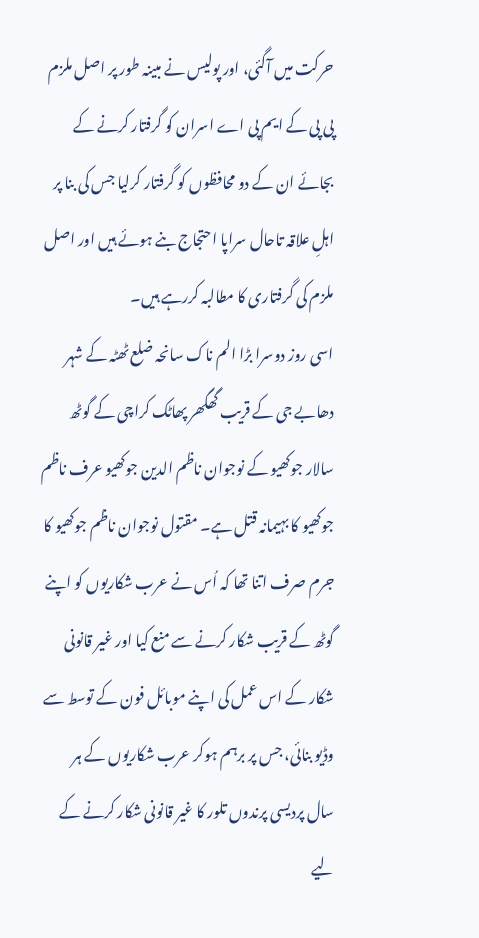حرکت میں آگئی، اور پولیس نے مبینہ طور پر اصل ملزم پی پی کے ایم پی اے اسران کو گرفتار کرنے کے بجائے ان کے دو محافظوں کو گرفتار کرلیا جس کی بنا پر اہلِ علاقہ تاحال سراپا احتجاج بنے ہوئے ہیں اور اصل ملزم کی گرفتاری کا مطالبہ کررہے ہیں۔
اسی روز دوسرا بڑا الم ناک سانحہ ضلع ٹھٹہ کے شہر دھابے جی کے قریب گھگھر پھاٹک کراچی کے گوٹھ سالار جوکھیو کے نوجوان ناظم الدین جوکھیو عرف ناظم جوکھیو کا بہیمانہ قتل ہے۔ مقتول نوجوان ناظم جوکھیو کا جرم صرف اتنا تھا کہ اُس نے عرب شکاریوں کو اپنے گوٹھ کے قریب شکار کرنے سے منع کیا اور غیر قانونی شکار کے اس عمل کی اپنے موبائل فون کے توسط سے وڈیو بنائی، جس پر برہم ہوکر عرب شکاریوں کے ہر سال پردیسی پرندوں تلور کا غیر قانونی شکار کرنے کے لیے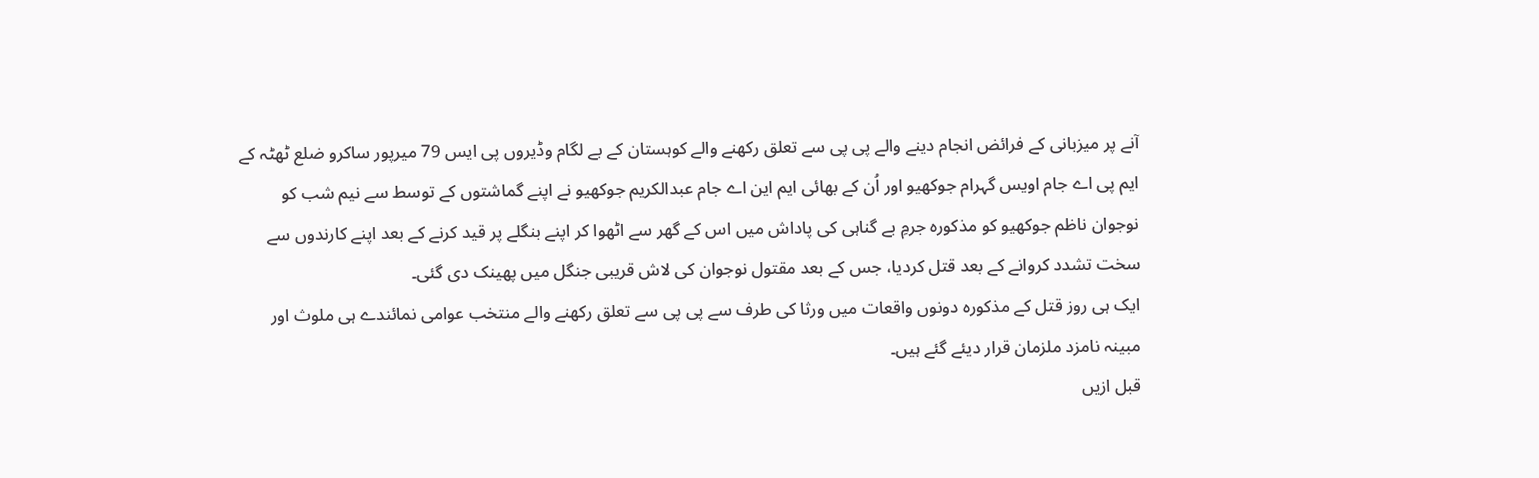آنے پر میزبانی کے فرائض انجام دینے والے پی پی سے تعلق رکھنے والے کوہستان کے بے لگام وڈیروں پی ایس 79 میرپور ساکرو ضلع ٹھٹہ کے ایم پی اے جام اویس گہرام جوکھیو اور اُن کے بھائی ایم این اے جام عبدالکریم جوکھیو نے اپنے گماشتوں کے توسط سے نیم شب کو نوجوان ناظم جوکھیو کو مذکورہ جرمِ بے گناہی کی پاداش میں اس کے گھر سے اٹھوا کر اپنے بنگلے پر قید کرنے کے بعد اپنے کارندوں سے سخت تشدد کروانے کے بعد قتل کردیا، جس کے بعد مقتول نوجوان کی لاش قریبی جنگل میں پھینک دی گئی۔
ایک ہی روز قتل کے مذکورہ دونوں واقعات میں ورثا کی طرف سے پی پی سے تعلق رکھنے والے منتخب عوامی نمائندے ہی ملوث اور مبینہ نامزد ملزمان قرار دیئے گئے ہیں۔
قبل ازیں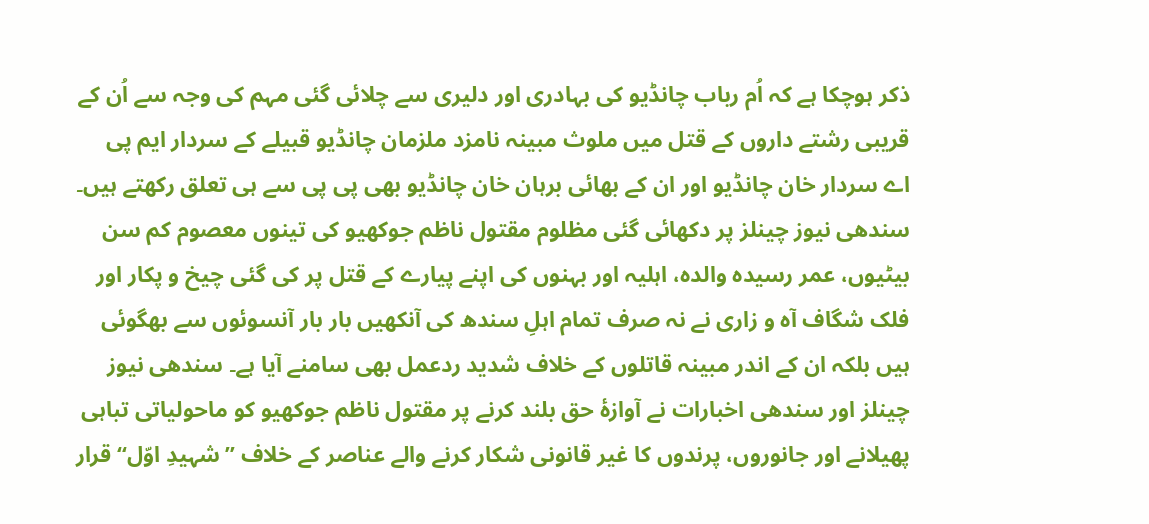ذکر ہوچکا ہے کہ اُم رباب چانڈیو کی بہادری اور دلیری سے چلائی گئی مہم کی وجہ سے اُن کے قریبی رشتے داروں کے قتل میں ملوث مبینہ نامزد ملزمان چانڈیو قبیلے کے سردار ایم پی اے سردار خان چانڈیو اور ان کے بھائی برہان خان چانڈیو بھی پی پی سے ہی تعلق رکھتے ہیں۔ سندھی نیوز چینلز پر دکھائی گئی مظلوم مقتول ناظم جوکھیو کی تینوں معصوم کم سن بیٹیوں، عمر رسیدہ والدہ، اہلیہ اور بہنوں کی اپنے پیارے کے قتل پر کی گئی چیخ و پکار اور فلک شگاف آہ و زاری نے نہ صرف تمام اہلِ سندھ کی آنکھیں بار بار آنسوئوں سے بھگوئی ہیں بلکہ ان کے اندر مبینہ قاتلوں کے خلاف شدید ردعمل بھی سامنے آیا ہے۔ سندھی نیوز چینلز اور سندھی اخبارات نے آوازۂ حق بلند کرنے پر مقتول ناظم جوکھیو کو ماحولیاتی تباہی پھیلانے اور جانوروں، پرندوں کا غیر قانونی شکار کرنے والے عناصر کے خلاف ’’شہیدِ اوّل‘‘ قرار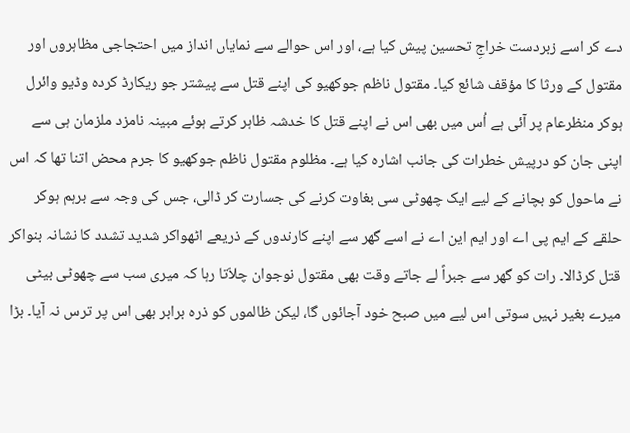دے کر اسے زبردست خراجِ تحسین پیش کیا ہے، اور اس حوالے سے نمایاں انداز میں احتجاجی مظاہروں اور مقتول کے ورثا کا مؤقف شائع کیا۔ مقتول ناظم جوکھیو کی اپنے قتل سے پیشتر جو ریکارڈ کردہ وڈیو وائرل ہوکر منظرعام پر آئی ہے اُس میں بھی اس نے اپنے قتل کا خدشہ ظاہر کرتے ہوئے مبینہ نامزد ملزمان ہی سے اپنی جان کو درپیش خطرات کی جانب اشارہ کیا ہے۔ مظلوم مقتول ناظم جوکھیو کا جرم محض اتنا تھا کہ اس نے ماحول کو بچانے کے لیے ایک چھوٹی سی بغاوت کرنے کی جسارت کر ڈالی، جس کی وجہ سے برہم ہوکر حلقے کے ایم پی اے اور ایم این اے نے اسے گھر سے اپنے کارندوں کے ذریعے اٹھواکر شدید تشدد کا نشانہ بنواکر قتل کرڈالا۔ رات کو گھر سے جبراً لے جاتے وقت بھی مقتول نوجوان چلاّتا رہا کہ میری سب سے چھوٹی بیٹی میرے بغیر نہیں سوتی اس لیے میں صبح خود آجائوں گا، لیکن ظالموں کو ذرہ برابر بھی اس پر ترس نہ آیا۔ بڑا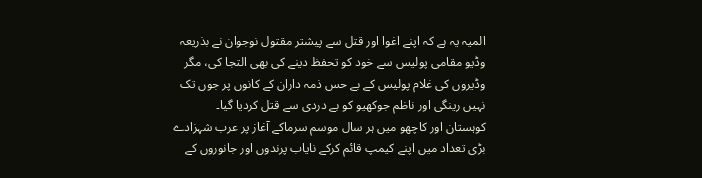المیہ یہ ہے کہ اپنے اغوا اور قتل سے پیشتر مقتول نوجوان نے بذریعہ وڈیو مقامی پولیس سے خود کو تحفظ دینے کی بھی التجا کی، مگر وڈیروں کی غلام پولیس کے بے حس ذمہ داران کے کانوں پر جوں تک نہیں رینگی اور ناظم جوکھیو کو بے دردی سے قتل کردیا گیا۔
کوہستان اور کاچھو میں ہر سال موسم سرماکے آغاز پر عرب شہزادے بڑی تعداد میں اپنے کیمپ قائم کرکے نایاب پرندوں اور جانوروں کے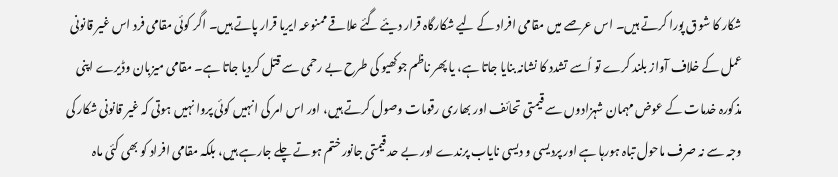شکار کا شوق پورا کرتے ہیں۔ اس عرصے میں مقامی افراد کے لیے شکارگاہ قرار دیئے گئے علاقے ممنوعہ ایریا قرار پاتے ہیں۔ اگر کوئی مقامی فرد اس غیر قانونی عمل کے خلاف آواز بلند کرے تو اُسے تشدد کا نشانہ بنایا جاتا ہے، یا پھر ناظم جوکھیو کی طرح بے رحمی سے قتل کردیا جاتا ہے۔ مقامی میزبان وڈیرے اپنی مذکورہ خدمات کے عوض مہمان شہزادوں سے قیمتی تحائف اور بھاری رقومات وصول کرتے ہیں، اور اس امر کی انہیں کوئی پروا نہیں ہوتی کہ غیر قانونی شکار کی وجہ سے نہ صرف ماحول تباہ ہورہا ہے اور پردیسی و دیسی نایاب پرندے اور بے حد قیمتی جانور ختم ہوتے چلے جارہے ہیں، بلکہ مقامی افراد کو بھی کئی ماہ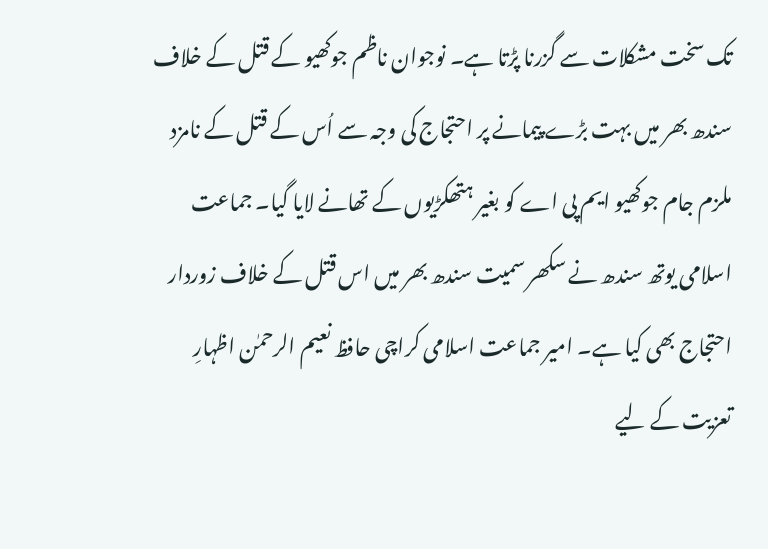تک سخت مشکلات سے گزرنا پڑتا ہے۔ نوجوان ناظم جوکھیو کے قتل کے خلاف سندھ بھر میں بہت بڑے پیمانے پر احتجاج کی وجہ سے اُس کے قتل کے نامزد ملزم جام جوکھیو ایم پی اے کو بغیر ہتھکڑیوں کے تھانے لایا گیا۔ جماعت اسلامی یوتھ سندھ نے سکھر سمیت سندھ بھر میں اس قتل کے خلاف زوردار احتجاج بھی کیا ہے۔ امیر جماعت اسلامی کراچی حافظ نعیم الرحمٰن اظہارِ تعزیت کے لیے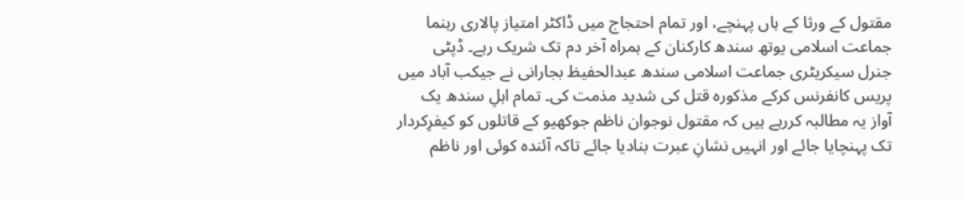مقتول کے ورثا کے ہاں پہنچے، اور تمام احتجاج میں ڈاکٹر امتیاز پالاری رہنما جماعت اسلامی یوتھ سندھ کارکنان کے ہمراہ آخر دم تک شریک رہے۔ ڈپٹی جنرل سیکریٹری جماعت اسلامی سندھ عبدالحفیظ بجارانی نے جیکب آباد میں پریس کانفرنس کرکے مذکورہ قتل کی شدید مذمت کی۔ تمام اہلِ سندھ یک آواز یہ مطالبہ کررہے ہیں کہ مقتول نوجوان ناظم جوکھیو کے قاتلوں کو کیفرِکردار تک پہنچایا جائے اور انہیں نشانِ عبرت بنادیا جائے تاکہ آئندہ کوئی اور ناظم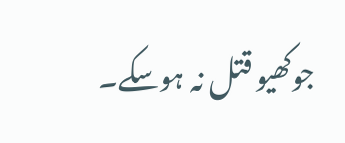جوکھیو قتل نہ ہوسکے۔